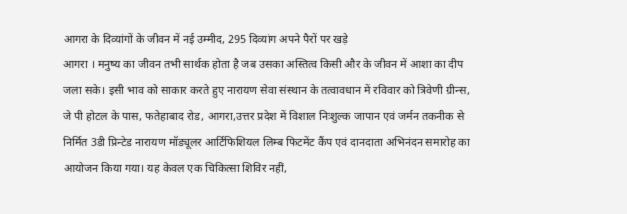आगरा के दिव्यांगों के जीवन में नई उम्मीद, 295 दिव्यांग अपने पैरों पर खड़े
आगरा । मनुष्य का जीवन तभी सार्थक होता है जब उसका अस्तित्व किसी और के जीवन में आशा का दीप जला सके। इसी भाव को साकार करते हुए नारायण सेवा संस्थान के तत्वावधान में रविवार को त्रिवेणी ग्रीन्स, जे पी होटल के पास, फतेहाबाद रोड, आगरा,उत्तर प्रदेश में विशाल निःशुल्क जापान एवं जर्मन तकनीक से निर्मित 3डी प्रिन्टेड नारायण मॉड्यूलर आर्टिफिशियल लिम्ब फिटमेंट कैंप एवं दानदाता अभिनंदन समारोह का आयोजन किया गया। यह केवल एक चिकित्सा शिविर नहीं,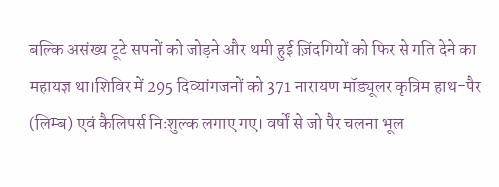बल्कि असंख्य टूटे सपनों को जोड़ने और थमी हुई ज़िंदगियों को फिर से गति देने का महायज्ञ था।शिविर में 295 दिव्यांगजनों को 371 नारायण मॉड्यूलर कृत्रिम हाथ-पैर (लिम्ब) एवं कैलिपर्स निःशुल्क लगाए गए। वर्षों से जो पैर चलना भूल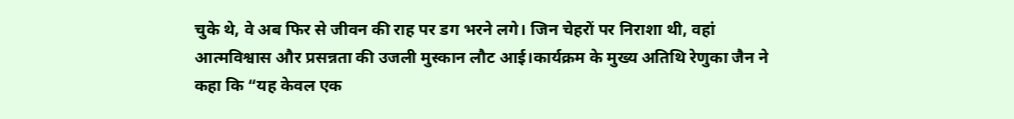चुके थे, वे अब फिर से जीवन की राह पर डग भरने लगे। जिन चेहरों पर निराशा थी, वहां आत्मविश्वास और प्रसन्नता की उजली मुस्कान लौट आई।कार्यक्रम के मुख्य अतिथि रेणुका जैन ने कहा कि “यह केवल एक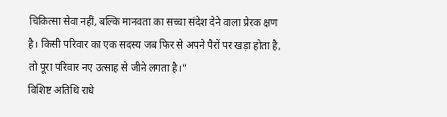चिकित्सा सेवा नहीं, बल्कि मानवता का सच्चा संदेश देने वाला प्रेरक क्षण है। किसी परिवार का एक सदस्य जब फिर से अपने पैरों पर खड़ा होता है, तो पूरा परिवार नए उत्साह से जीने लगता है।”
विशिष्ट अतिथि राधे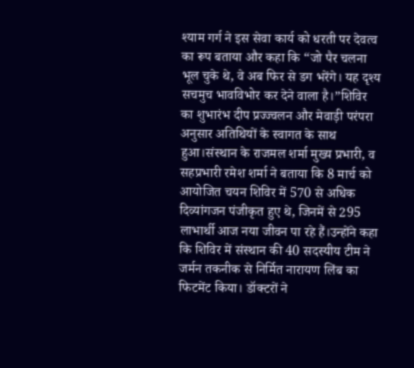श्याम गर्ग ने इस सेवा कार्य को धरती पर देवत्व का रूप बताया और कहा कि “जो पैर चलना भूल चुके थे, वे अब फिर से डग भरेंगे। यह दृश्य सचमुच भावविभोर कर देने वाला है।”शिविर का शुभारंभ दीप प्रज्ज्वलन और मेवाड़ी परंपरा अनुसार अतिथियों के स्वागत के साथ हुआ।संस्थान के राजमल शर्मा मुख्य प्रभारी, व सहप्रभारी रमेश शर्मा ने बताया कि 8 मार्च को आयोजित चयन शिविर में 570 से अधिक दिव्यांगजन पंजीकृत हुए थे, जिनमें से 295 लाभार्थी आज नया जीवन पा रहे हैं।उन्होंने कहा कि शिविर में संस्थान की 40 सदस्यीय टीम ने जर्मन तकनीक से निर्मित नारायण लिंब का फिटमेंट किया। डॉक्टरों ने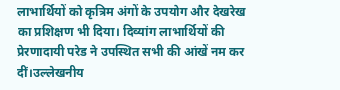लाभार्थियों को कृत्रिम अंगों के उपयोग और देखरेख का प्रशिक्षण भी दिया। दिव्यांग लाभार्थियों की प्रेरणादायी परेड ने उपस्थित सभी की आंखें नम कर दीं।उल्लेखनीय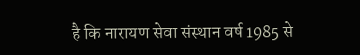है कि नारायण सेवा संस्थान वर्ष 1985 से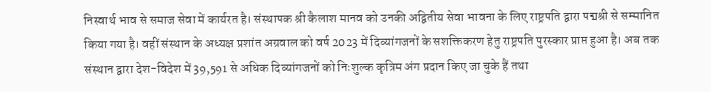निस्वार्थ भाव से समाज सेवा में कार्यरत है। संस्थापक श्री कैलाश मानव को उनकी अद्वितीय सेवा भावना के लिए राष्ट्रपति द्वारा पद्मश्री से सम्मानित किया गया है। वहीं संस्थान के अध्यक्ष प्रशांत अग्रवाल को वर्ष 2023 में दिव्यांगजनों के सशक्तिकरण हेतु राष्ट्रपति पुरस्कार प्राप्त हुआ है। अब तक संस्थान द्वारा देश-विदेश में 39,591 से अधिक दिव्यांगजनों को निःशुल्क कृत्रिम अंग प्रदान किए जा चुके हैं तथा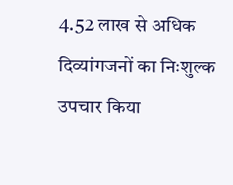4.52 लाख से अधिक दिव्यांगजनों का निःशुल्क उपचार किया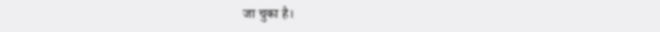जा चुका है।